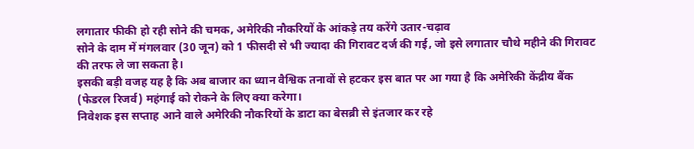लगातार फीकी हो रही सोने की चमक, अमेरिकी नौकरियों के आंकड़े तय करेंगे उतार-चढ़ाव
सोने के दाम में मंगलवार (30 जून) को 1 फीसदी से भी ज्यादा की गिरावट दर्ज की गई, जो इसे लगातार चौथे महीने की गिरावट की तरफ ले जा सकता है।
इसकी बड़ी वजह यह है कि अब बाजार का ध्यान वैश्विक तनावों से हटकर इस बात पर आ गया है कि अमेरिकी केंद्रीय बैंक (फेडरल रिजर्व) महंगाई को रोकने के लिए क्या करेगा।
निवेशक इस सप्ताह आने वाले अमेरिकी नौकरियों के डाटा का बेसब्री से इंतजार कर रहे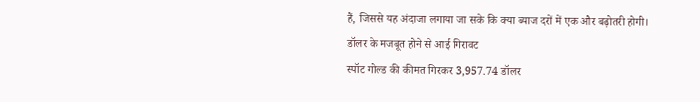हैं, जिससे यह अंदाजा लगाया जा सके कि क्या ब्याज दरों में एक और बढ़ोतरी होगी।
डॉलर के मजबूत होने से आई गिरावट
स्पॉट गोल्ड की कीमत गिरकर 3,957.74 डॉलर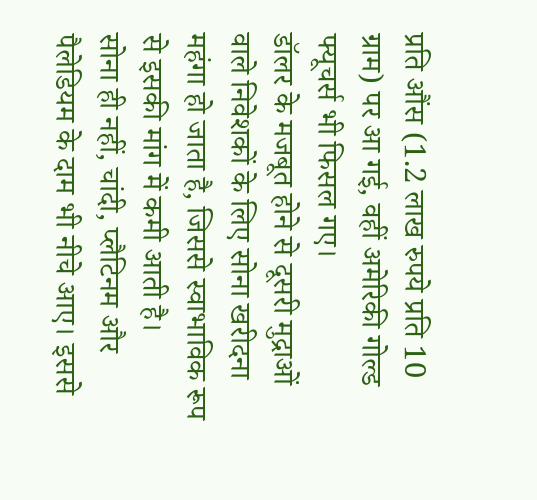प्रति औंस (1.2 लाख रुपये प्रति 10 ग्राम) पर आ गई, वहीं अमेरिकी गोल्ड फ्यूचर्स भी फिसल गए।
डॉलर के मजबूत होने से दूसरी मुद्राओं वाले निवेशकों के लिए सोना खरीदना महंगा हो जाता है, जिससे स्वाभाविक रूप से इसकी मांग में कमी आती है।
सोना ही नहीं, चांदी, प्लैटिनम और पैलेडियम के दाम भी नीचे आए। इससे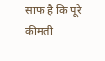साफ है कि पूरे कीमती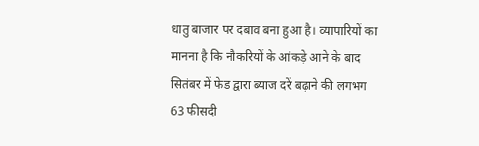धातु बाजार पर दबाव बना हुआ है। व्यापारियों का मानना है कि नौकरियों के आंकड़े आने के बाद सितंबर में फेड द्वारा ब्याज दरें बढ़ाने की लगभग 63 फीसदी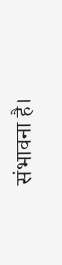संभावना है।